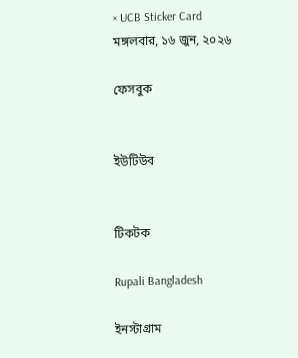× UCB Sticker Card
মঙ্গলবার, ১৬ জুন, ২০২৬

ফেসবুক


ইউটিউব


টিকটক

Rupali Bangladesh

ইনস্টাগ্রাম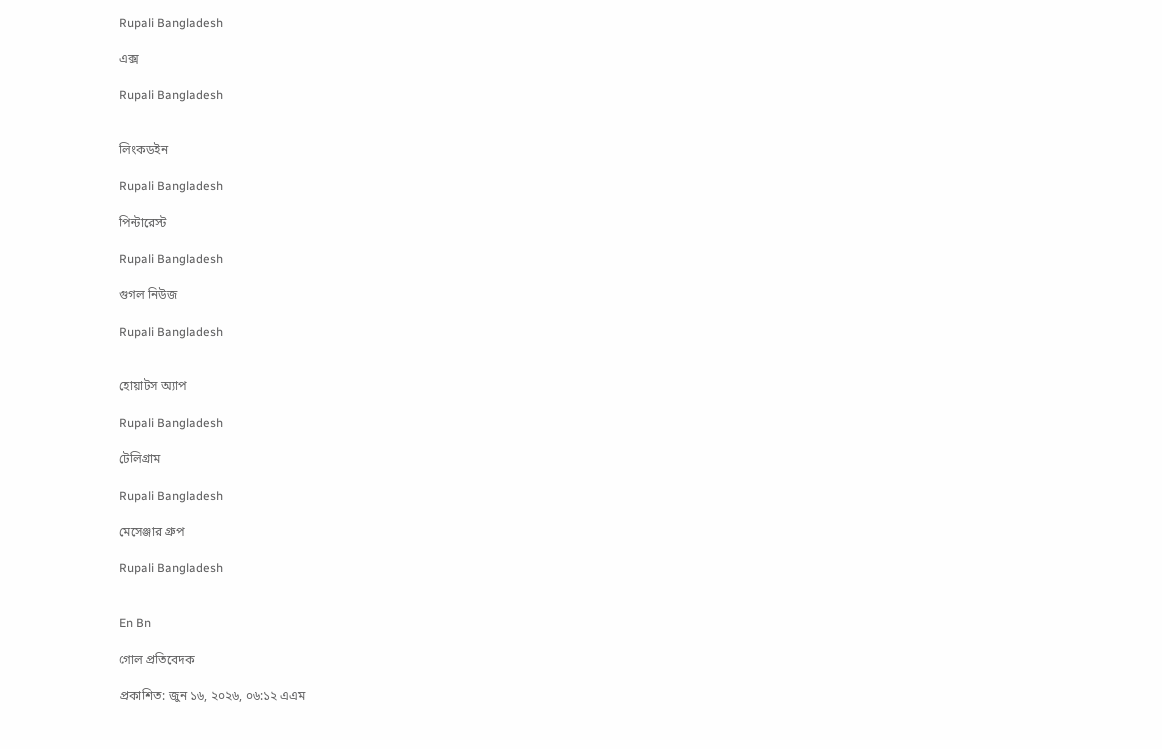Rupali Bangladesh

এক্স

Rupali Bangladesh


লিংকডইন

Rupali Bangladesh

পিন্টারেস্ট

Rupali Bangladesh

গুগল নিউজ

Rupali Bangladesh


হোয়াটস অ্যাপ

Rupali Bangladesh

টেলিগ্রাম

Rupali Bangladesh

মেসেঞ্জার গ্রুপ

Rupali Bangladesh


En Bn

গোল প্রতিবেদক

প্রকাশিত: জুন ১৬, ২০২৬, ০৬:১২ এএম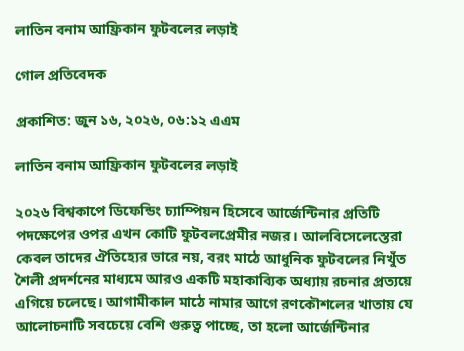লাতিন বনাম আফ্রিকান ফুটবলের লড়াই

গোল প্রতিবেদক

প্রকাশিত: জুন ১৬, ২০২৬, ০৬:১২ এএম

লাতিন বনাম আফ্রিকান ফুটবলের লড়াই

২০২৬ বিশ্বকাপে ডিফেন্ডিং চ্যাম্পিয়ন হিসেবে আর্জেন্টিনার প্রতিটি পদক্ষেপের ওপর এখন কোটি ফুটবলপ্রেমীর নজর। আলবিসেলেস্তেরা কেবল তাদের ঐতিহ্যের ভারে নয়, বরং মাঠে আধুনিক ফুটবলের নিখুঁত শৈলী প্রদর্শনের মাধ্যমে আরও একটি মহাকাব্যিক অধ্যায় রচনার প্রত্যয়ে এগিয়ে চলেছে। আগামীকাল মাঠে নামার আগে রণকৌশলের খাতায় যে আলোচনাটি সবচেয়ে বেশি গুরুত্ব পাচ্ছে, তা হলো আর্জেন্টিনার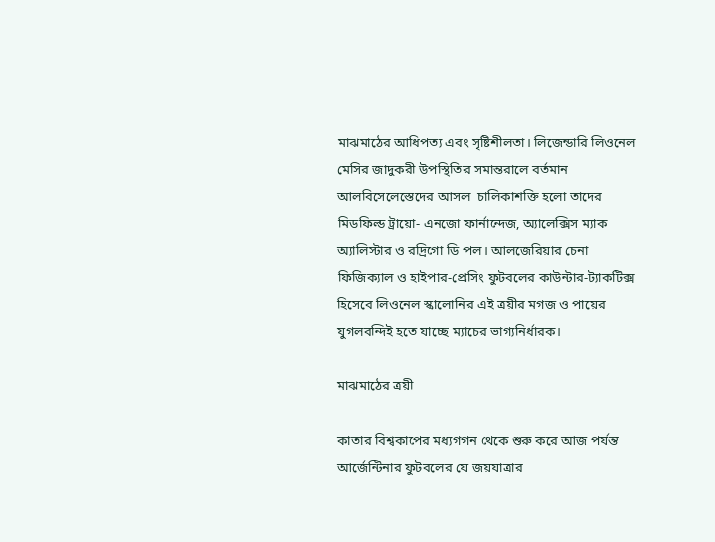মাঝমাঠের আধিপত্য এবং সৃষ্টিশীলতা। লিজেন্ডারি লিওনেল মেসির জাদুকরী উপস্থিতির সমান্তরালে বর্তমান আলবিসেলেস্তেদের আসল  চালিকাশক্তি হলো তাদের মিডফিল্ড ট্রায়ো- এনজো ফার্নান্দেজ, অ্যালেক্সিস ম্যাক অ্যালিস্টার ও রদ্রিগো ডি পল। আলজেরিয়ার চেনা ফিজিক্যাল ও হাইপার-প্রেসিং ফুটবলের কাউন্টার-ট্যাকটিক্স হিসেবে লিওনেল স্কালোনির এই ত্রয়ীর মগজ ও পায়ের যুগলবন্দিই হতে যাচ্ছে ম্যাচের ভাগ্যনির্ধারক।

মাঝমাঠের ত্রয়ী

কাতার বিশ্বকাপের মধ্যগগন থেকে শুরু করে আজ পর্যন্ত আর্জেন্টিনার ফুটবলের যে জয়যাত্রার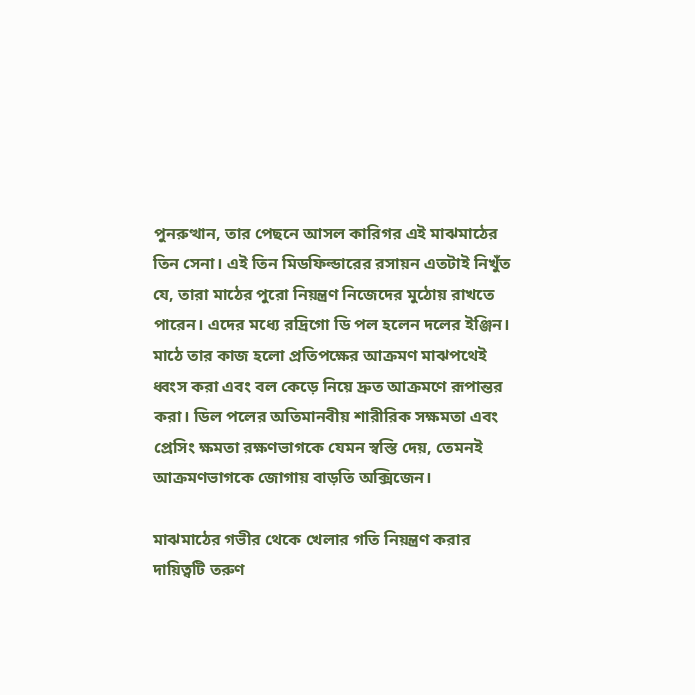পুনরুত্থান, তার পেছনে আসল কারিগর এই মাঝমাঠের তিন সেনা। এই তিন মিডফিল্ডারের রসায়ন এতটাই নিখুঁত যে, তারা মাঠের পুরো নিয়ন্ত্রণ নিজেদের মুঠোয় রাখতে পারেন। এদের মধ্যে রদ্রিগো ডি পল হলেন দলের ইঞ্জিন। মাঠে তার কাজ হলো প্রতিপক্ষের আক্রমণ মাঝপথেই ধ্বংস করা এবং বল কেড়ে নিয়ে দ্রুত আক্রমণে রূপান্তর করা। ডিল পলের অতিমানবীয় শারীরিক সক্ষমতা এবং প্রেসিং ক্ষমতা রক্ষণভাগকে যেমন স্বস্তি দেয়, তেমনই আক্রমণভাগকে জোগায় বাড়তি অক্সিজেন।

মাঝমাঠের গভীর থেকে খেলার গতি নিয়ন্ত্রণ করার দায়িত্বটি তরুণ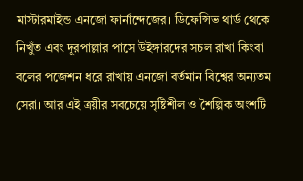মাস্টারমাইন্ড এনজো ফার্নান্দেজের। ডিফেন্সিভ থার্ড থেকে নিখুঁত এবং দূরপাল্লার পাসে উইঙ্গারদের সচল রাখা কিংবা বলের পজেশন ধরে রাখায় এনজো বর্তমান বিশ্বের অন্যতম সেরা। আর এই ত্রয়ীর সবচেয়ে সৃষ্টিশীল ও শৈল্পিক অংশটি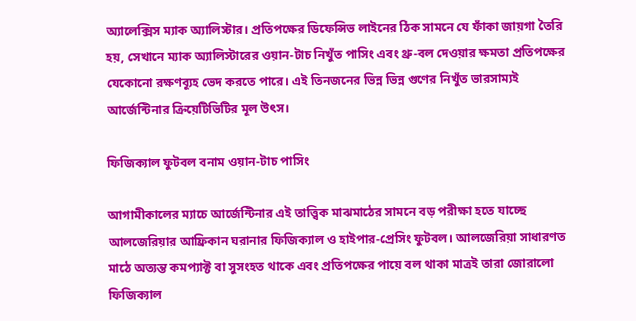অ্যালেক্সিস ম্যাক অ্যালিস্টার। প্রতিপক্ষের ডিফেন্সিভ লাইনের ঠিক সামনে যে ফাঁকা জায়গা তৈরি হয়, সেখানে ম্যাক অ্যালিস্টারের ওয়ান-টাচ নিখুঁত পাসিং এবং থ্রু-বল দেওয়ার ক্ষমতা প্রতিপক্ষের যেকোনো রক্ষণব্যূহ ভেদ করতে পারে। এই তিনজনের ভিন্ন ভিন্ন গুণের নিখুঁত ভারসাম্যই আর্জেন্টিনার ক্রিয়েটিভিটির মূল উৎস।

ফিজিক্যাল ফুটবল বনাম ওয়ান-টাচ পাসিং

আগামীকালের ম্যাচে আর্জেন্টিনার এই তাত্ত্বিক মাঝমাঠের সামনে বড় পরীক্ষা হতে যাচ্ছে আলজেরিয়ার আফ্রিকান ঘরানার ফিজিক্যাল ও হাইপার-প্রেসিং ফুটবল। আলজেরিয়া সাধারণত মাঠে অত্যন্ত কমপ্যাক্ট বা সুসংহত থাকে এবং প্রতিপক্ষের পায়ে বল থাকা মাত্রই তারা জোরালো ফিজিক্যাল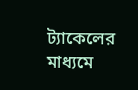ট্যাকেলের মাধ্যমে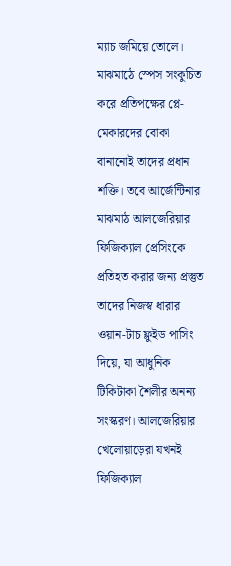ম্যাচ জমিয়ে তোলে। মাঝমাঠে স্পেস সংকুচিত করে প্রতিপক্ষের প্লে-মেকারদের বোকা বানানোই তাদের প্রধান শক্তি। তবে আর্জেন্টিনার মাঝমাঠ আলজেরিয়ার ফিজিক্যাল প্রেসিংকে প্রতিহত করার জন্য প্রস্তুত তাদের নিজস্ব ধারার ওয়ান-টাচ ফ্লুইড পাসিং দিয়ে, যা আধুনিক টিকিটাকা শৈলীর অনন্য সংস্করণ। আলজেরিয়ার খেলোয়াড়েরা যখনই ফিজিক্যাল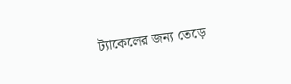ট্যাকেলের জন্য তেড়ে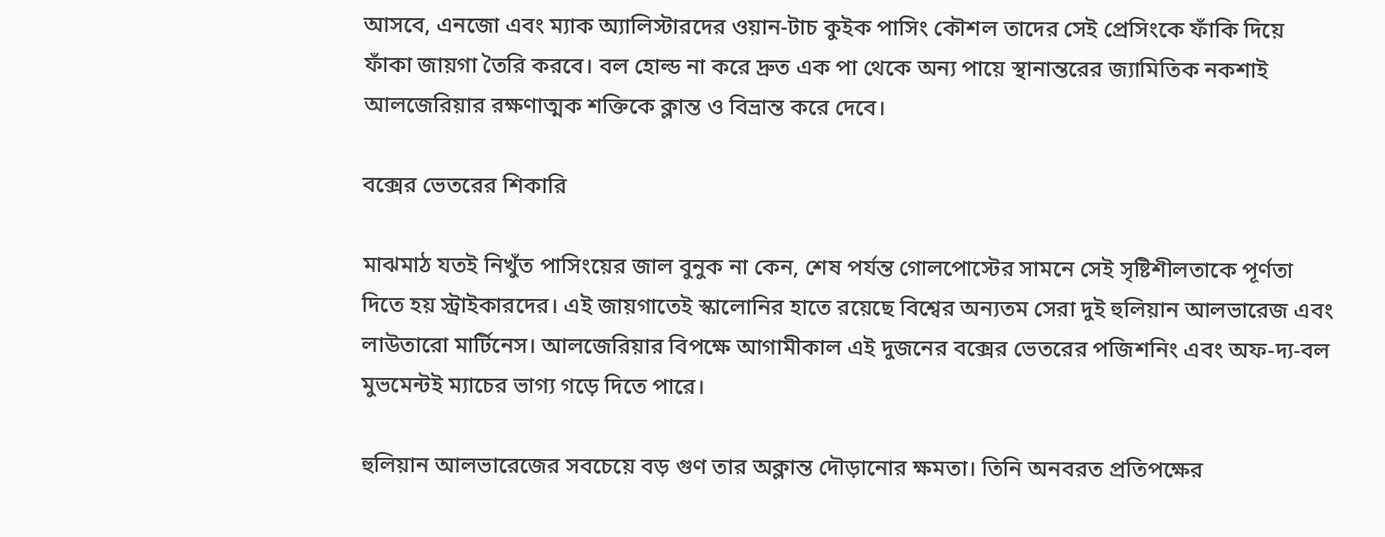আসবে, এনজো এবং ম্যাক অ্যালিস্টারদের ওয়ান-টাচ কুইক পাসিং কৌশল তাদের সেই প্রেসিংকে ফাঁকি দিয়ে ফাঁকা জায়গা তৈরি করবে। বল হোল্ড না করে দ্রুত এক পা থেকে অন্য পায়ে স্থানান্তরের জ্যামিতিক নকশাই আলজেরিয়ার রক্ষণাত্মক শক্তিকে ক্লান্ত ও বিভ্রান্ত করে দেবে।

বক্সের ভেতরের শিকারি

মাঝমাঠ যতই নিখুঁত পাসিংয়ের জাল বুনুক না কেন, শেষ পর্যন্ত গোলপোস্টের সামনে সেই সৃষ্টিশীলতাকে পূর্ণতা দিতে হয় স্ট্রাইকারদের। এই জায়গাতেই স্কালোনির হাতে রয়েছে বিশ্বের অন্যতম সেরা দুই হুলিয়ান আলভারেজ এবং লাউতারো মার্টিনেস। আলজেরিয়ার বিপক্ষে আগামীকাল এই দুজনের বক্সের ভেতরের পজিশনিং এবং অফ-দ্য-বল মুভমেন্টই ম্যাচের ভাগ্য গড়ে দিতে পারে।

হুলিয়ান আলভারেজের সবচেয়ে বড় গুণ তার অক্লান্ত দৌড়ানোর ক্ষমতা। তিনি অনবরত প্রতিপক্ষের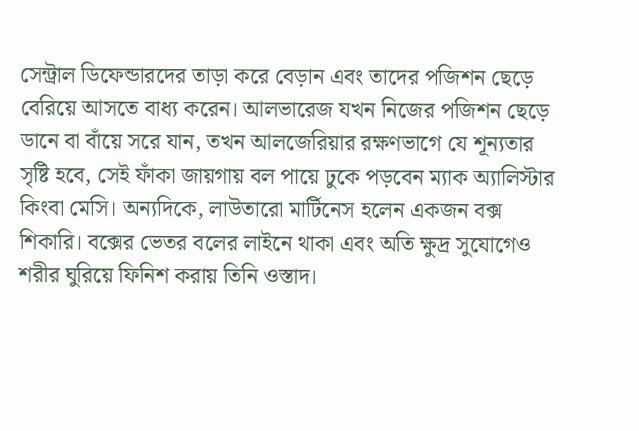সেন্ট্রাল ডিফেন্ডারদের তাড়া করে বেড়ান এবং তাদের পজিশন ছেড়ে বেরিয়ে আসতে বাধ্য করেন। আলভারেজ যখন নিজের পজিশন ছেড়ে ডানে বা বাঁয়ে সরে যান, তখন আলজেরিয়ার রক্ষণভাগে যে শূন্যতার সৃষ্টি হবে, সেই ফাঁকা জায়গায় বল পায়ে ঢুকে পড়বেন ম্যাক অ্যালিস্টার কিংবা মেসি। অন্যদিকে, লাউতারো মার্টিনেস হলেন একজন বক্স শিকারি। বক্সের ভেতর বলের লাইনে থাকা এবং অতি ক্ষুদ্র সুযোগেও শরীর ঘুরিয়ে ফিনিশ করায় তিনি ওস্তাদ।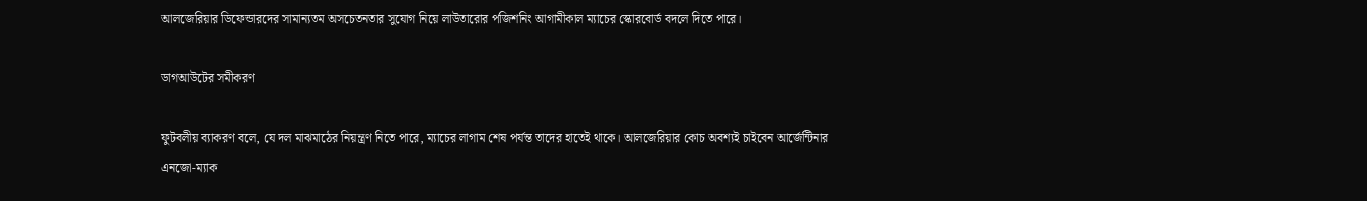আলজেরিয়ার ডিফেন্ডারদের সামান্যতম অসচেতনতার সুযোগ নিয়ে লাউতারোর পজিশনিং আগামীকাল ম্যাচের স্কোরবোর্ড বদলে দিতে পারে।

ডাগআউটের সমীকরণ

ফুটবলীয় ব্যাকরণ বলে, যে দল মাঝমাঠের নিয়ন্ত্রণ নিতে পারে, ম্যাচের লাগাম শেষ পর্যন্ত তাদের হাতেই থাকে। আলজেরিয়ার কোচ অবশ্যই চাইবেন আর্জেন্টিনার এনজো-ম্যাক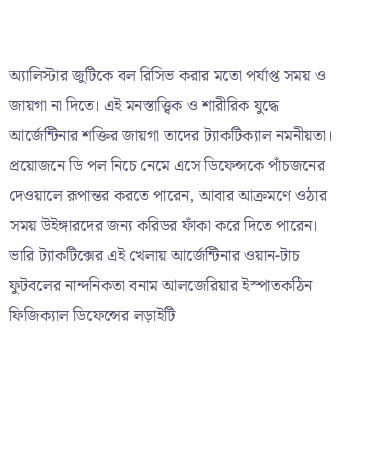অ্যালিস্টার জুটিকে বল রিসিভ করার মতো পর্যাপ্ত সময় ও জায়গা না দিতে। এই মনস্তাত্ত্বিক ও শারীরিক যুদ্ধে আর্জেন্টিনার শক্তির জায়গা তাদের ট্যাকটিক্যাল নমনীয়তা। প্রয়োজনে ডি পল নিচে নেমে এসে ডিফেন্সকে পাঁচজনের দেওয়ালে রূপান্তর করতে পারেন, আবার আক্রমণে ওঠার সময় উইঙ্গারদের জন্য করিডর ফাঁকা করে দিতে পারেন। ভারি ট্যাকটিক্সের এই খেলায় আর্জেন্টিনার ওয়ান-টাচ ফুটবলের নান্দনিকতা বনাম আলজেরিয়ার ইস্পাতকঠিন ফিজিক্যাল ডিফেন্সের লড়াইটি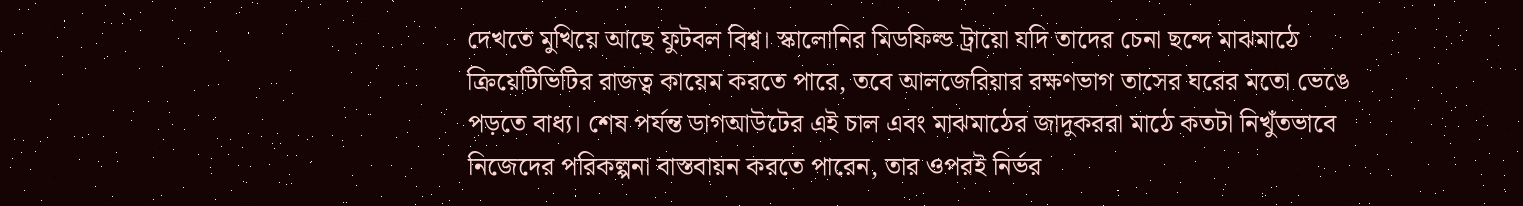দেখতে মুখিয়ে আছে ফুটবল বিশ্ব। স্কালোনির মিডফিল্ড ট্রায়ো যদি তাদের চেনা ছন্দে মাঝমাঠে ক্রিয়েটিভিটির রাজত্ব কায়েম করতে পারে, তবে আলজেরিয়ার রক্ষণভাগ তাসের ঘরের মতো ভেঙে পড়তে বাধ্য। শেষ পর্যন্ত ডাগআউটের এই চাল এবং মাঝমাঠের জাদুকররা মাঠে কতটা নিখুঁতভাবে নিজেদের পরিকল্পনা বাস্তবায়ন করতে পারেন, তার ওপরই নির্ভর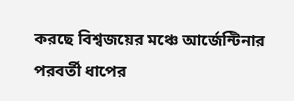করছে বিশ্বজয়ের মঞ্চে আর্জেন্টিনার পরবর্তী ধাপের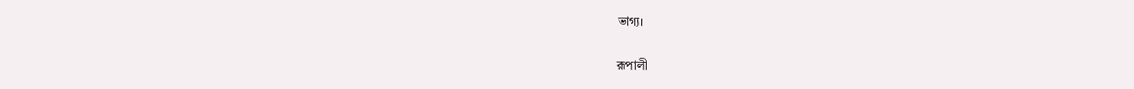ভাগ্য।

রূপালী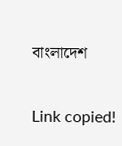বাংলাদেশ

Link copied!